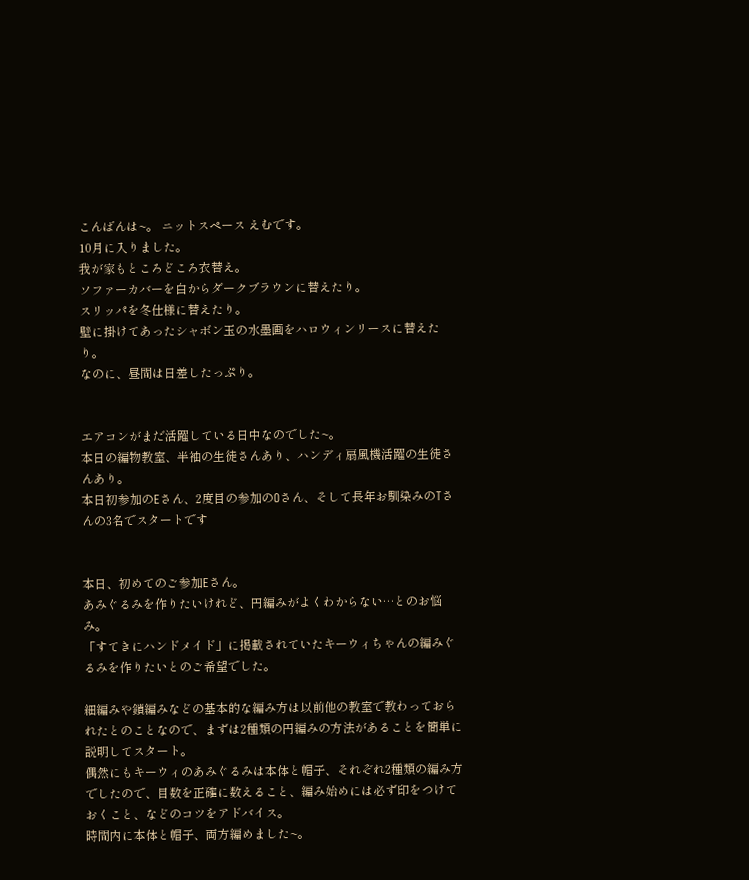こんばんは~。 ニットスペース えむです。
10月に入りました。
我が家もところどころ衣替え。
ソファーカバーを白からダークブラウンに替えたり。
スリッパを冬仕様に替えたり。
壁に掛けてあったシャボン玉の水墨画をハロウィンリースに替えたり。
なのに、昼間は日差したっぷり。


エアコンがまだ活躍している日中なのでした~。
本日の編物教室、半袖の生徒さんあり、ハンディ扇風機活躍の生徒さんあり。
本日初参加のEさん、2度目の参加のOさん、そして長年お馴染みのTさんの3名でスタートです


本日、初めてのご参加Eさん。
あみぐるみを作りたいけれど、円編みがよくわからない…とのお悩み。
「すてきにハンドメイド」に掲載されていたキーウィちゃんの編みぐるみを作りたいとのご希望でした。

細編みや鎖編みなどの基本的な編み方は以前他の教室で教わっておられたとのことなので、まずは2種類の円編みの方法があることを簡単に説明してスタート。
偶然にもキーウィのあみぐるみは本体と帽子、それぞれ2種類の編み方でしたので、目数を正確に数えること、編み始めには必ず印をつけておくこと、などのコツをアドバイス。
時間内に本体と帽子、両方編めました~。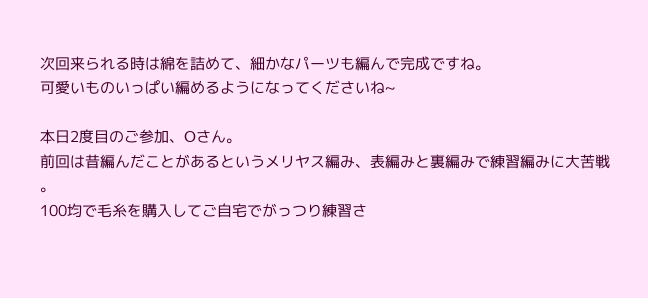次回来られる時は綿を詰めて、細かなパーツも編んで完成ですね。
可愛いものいっぱい編めるようになってくださいね~

本日2度目のご参加、Oさん。
前回は昔編んだことがあるというメリヤス編み、表編みと裏編みで練習編みに大苦戦
。
100均で毛糸を購入してご自宅でがっつり練習さ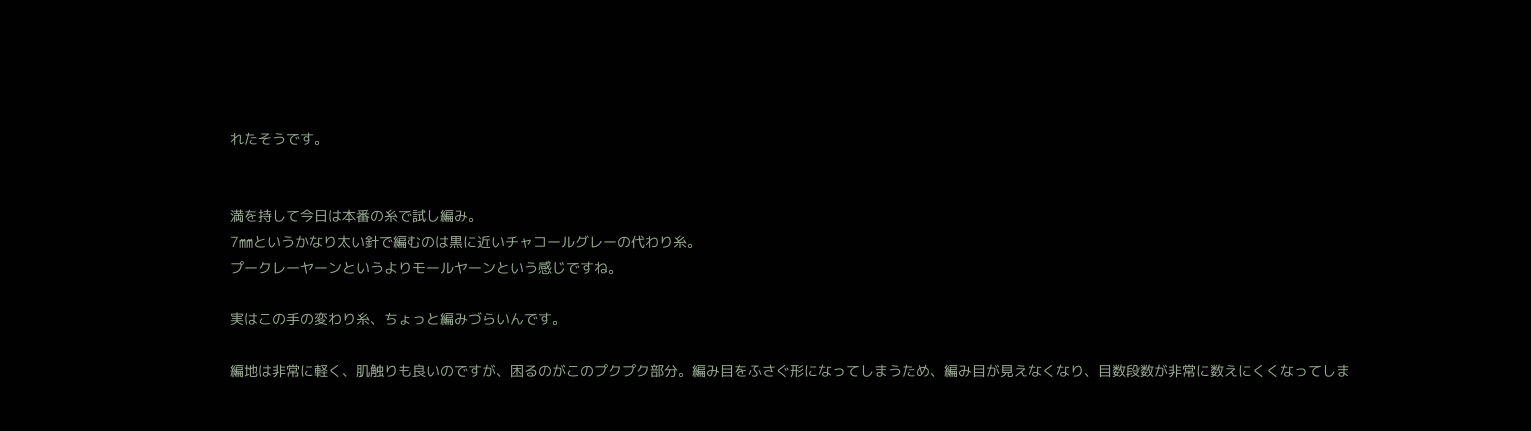れたそうです。


満を持して今日は本番の糸で試し編み。
7㎜というかなり太い針で編むのは黒に近いチャコールグレーの代わり糸。
プークレーヤーンというよりモールヤーンという感じですね。

実はこの手の変わり糸、ちょっと編みづらいんです。

編地は非常に軽く、肌触りも良いのですが、困るのがこのプクプク部分。編み目をふさぐ形になってしまうため、編み目が見えなくなり、目数段数が非常に数えにくくなってしま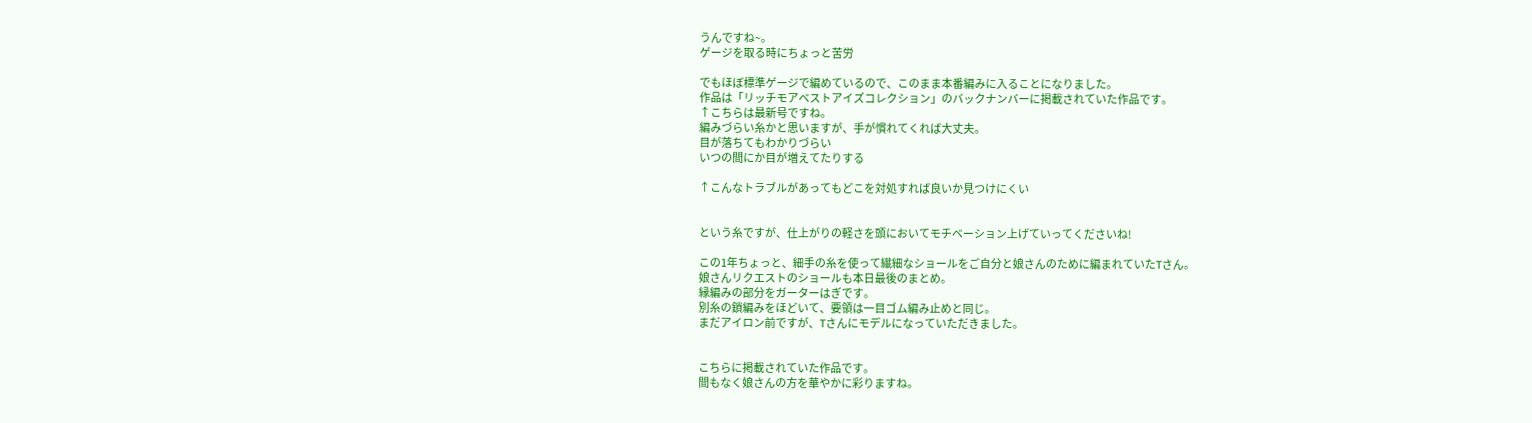うんですね~。
ゲージを取る時にちょっと苦労

でもほぼ標準ゲージで編めているので、このまま本番編みに入ることになりました。
作品は「リッチモアベストアイズコレクション」のバックナンバーに掲載されていた作品です。
↑こちらは最新号ですね。
編みづらい糸かと思いますが、手が慣れてくれば大丈夫。
目が落ちてもわかりづらい
いつの間にか目が増えてたりする

↑こんなトラブルがあってもどこを対処すれば良いか見つけにくい


という糸ですが、仕上がりの軽さを頭においてモチベーション上げていってくださいね!

この1年ちょっと、細手の糸を使って繊細なショールをご自分と娘さんのために編まれていたTさん。
娘さんリクエストのショールも本日最後のまとめ。
縁編みの部分をガーターはぎです。
別糸の鎖編みをほどいて、要領は一目ゴム編み止めと同じ。
まだアイロン前ですが、Tさんにモデルになっていただきました。


こちらに掲載されていた作品です。
間もなく娘さんの方を華やかに彩りますね。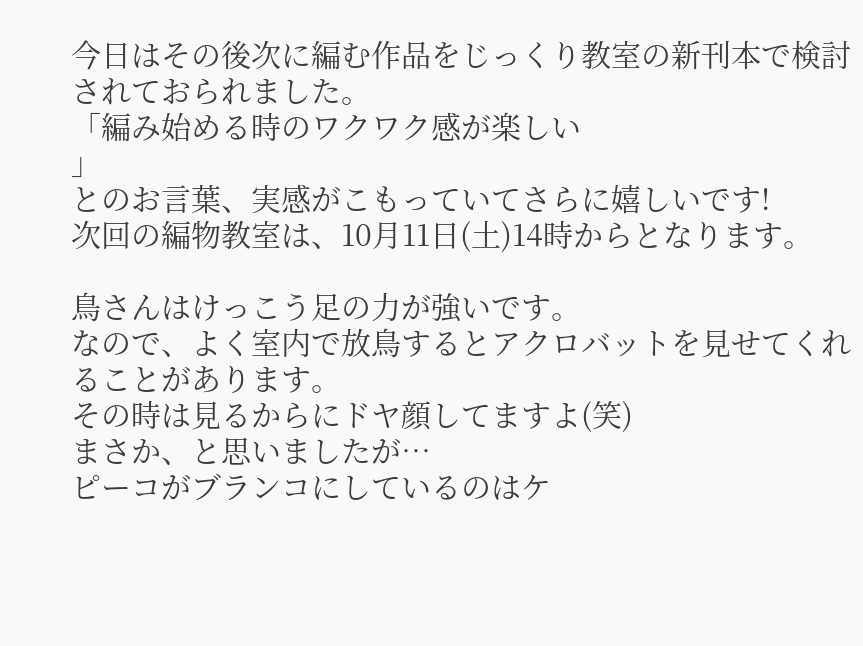今日はその後次に編む作品をじっくり教室の新刊本で検討されておられました。
「編み始める時のワクワク感が楽しい
」
とのお言葉、実感がこもっていてさらに嬉しいです!
次回の編物教室は、10月11日(土)14時からとなります。

鳥さんはけっこう足の力が強いです。
なので、よく室内で放鳥するとアクロバットを見せてくれることがあります。
その時は見るからにドヤ顔してますよ(笑)
まさか、と思いましたが…
ピーコがブランコにしているのはケ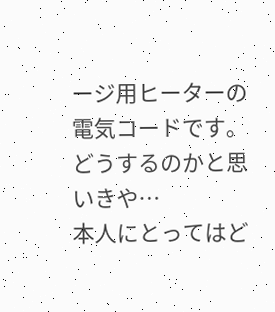ージ用ヒーターの電気コードです。
どうするのかと思いきや…
本人にとってはど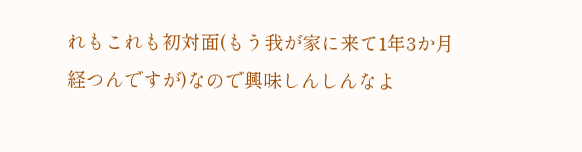れもこれも初対面(もう我が家に来て1年3か月経つんですが)なので興味しんしんなよ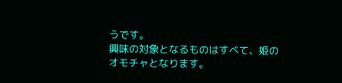うです。
興味の対象となるものはすべて、姫のオモチャとなります。